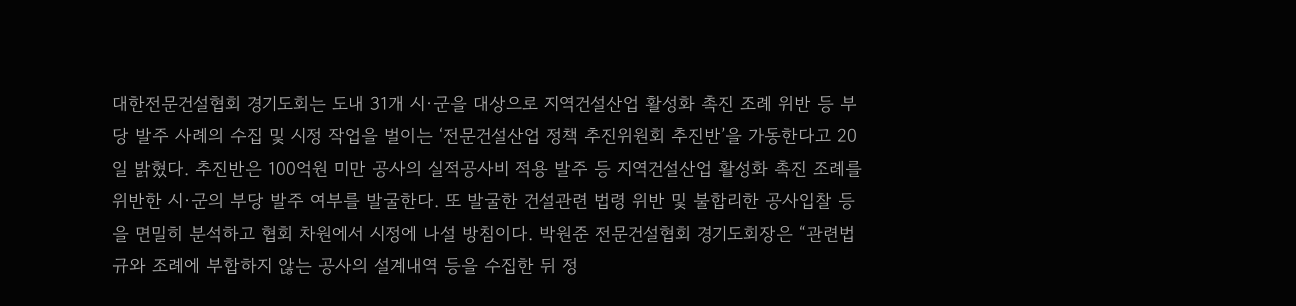대한전문건설협회 경기도회는 도내 31개 시·군을 대상으로 지역건설산업 활성화 촉진 조례 위반 등 부당 발주 사례의 수집 및 시정 작업을 벌이는 ‘전문건설산업 정책 추진위원회 추진반’을 가동한다고 20일 밝혔다. 추진반은 100억원 미만 공사의 실적공사비 적용 발주 등 지역건설산업 활성화 촉진 조례를 위반한 시·군의 부당 발주 여부를 발굴한다. 또 발굴한 건설관련 법령 위반 및 불합리한 공사입찰 등을 면밀히 분석하고 협회 차원에서 시정에 나설 방침이다. 박원준 전문건설협회 경기도회장은 “관련법규와 조례에 부합하지 않는 공사의 설계내역 등을 수집한 뒤 정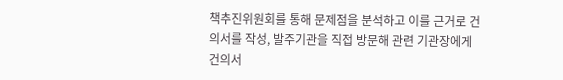책추진위원회를 통해 문제점을 분석하고 이를 근거로 건의서를 작성, 발주기관을 직접 방문해 관련 기관장에게 건의서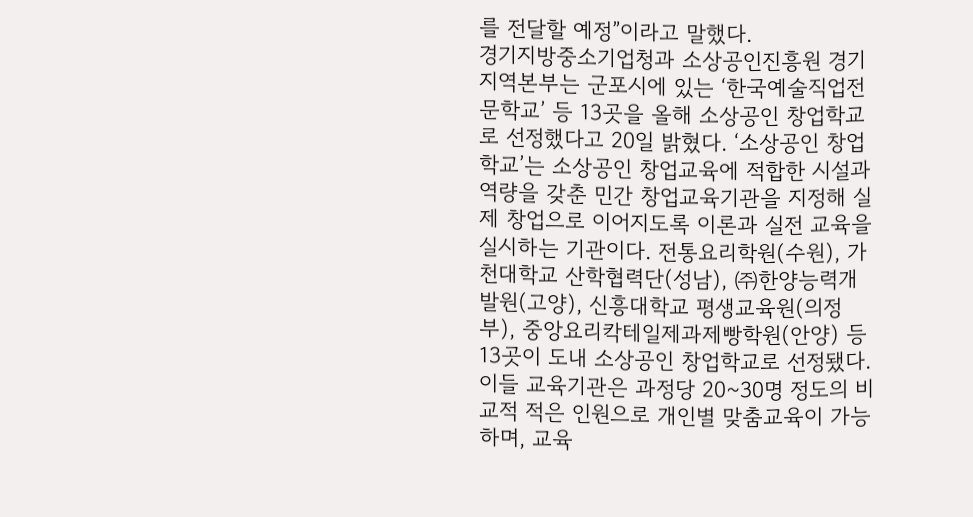를 전달할 예정”이라고 말했다.
경기지방중소기업청과 소상공인진흥원 경기지역본부는 군포시에 있는 ‘한국예술직업전문학교’ 등 13곳을 올해 소상공인 창업학교로 선정했다고 20일 밝혔다. ‘소상공인 창업학교’는 소상공인 창업교육에 적합한 시설과 역량을 갖춘 민간 창업교육기관을 지정해 실제 창업으로 이어지도록 이론과 실전 교육을 실시하는 기관이다. 전통요리학원(수원), 가천대학교 산학협력단(성남), ㈜한양능력개발원(고양), 신흥대학교 평생교육원(의정부), 중앙요리칵테일제과제빵학원(안양) 등 13곳이 도내 소상공인 창업학교로 선정됐다. 이들 교육기관은 과정당 20~30명 정도의 비교적 적은 인원으로 개인별 맞춤교육이 가능하며, 교육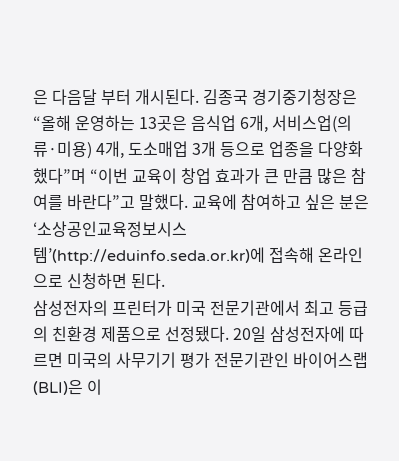은 다음달 부터 개시된다. 김종국 경기중기청장은 “올해 운영하는 13곳은 음식업 6개, 서비스업(의류·미용) 4개, 도소매업 3개 등으로 업종을 다양화했다”며 “이번 교육이 창업 효과가 큰 만큼 많은 참여를 바란다”고 말했다. 교육에 참여하고 싶은 분은 ‘소상공인교육정보시스템’(http://eduinfo.seda.or.kr)에 접속해 온라인으로 신청하면 된다.
삼성전자의 프린터가 미국 전문기관에서 최고 등급의 친환경 제품으로 선정됐다. 20일 삼성전자에 따르면 미국의 사무기기 평가 전문기관인 바이어스랩(BLI)은 이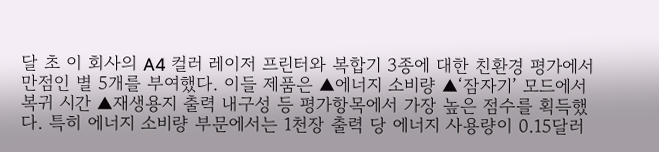달 초 이 회사의 A4 컬러 레이저 프린터와 복합기 3종에 대한 친환경 평가에서 만점인 별 5개를 부여했다. 이들 제품은 ▲에너지 소비량 ▲‘잠자기’ 모드에서 복귀 시간 ▲재생용지 출력 내구성 등 평가항목에서 가장 높은 점수를 획득했다. 특히 에너지 소비량 부문에서는 1천장 출력 당 에너지 사용량이 0.15달러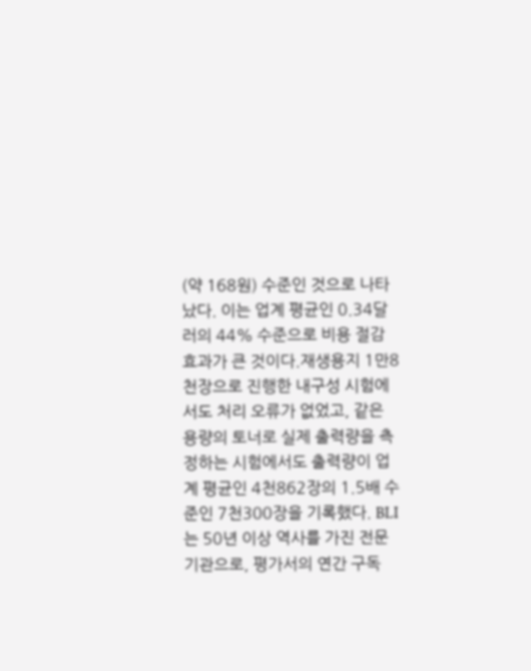(약 168원) 수준인 것으로 나타났다. 이는 업계 평균인 0.34달러의 44% 수준으로 비용 절감 효과가 큰 것이다.재생용지 1만8천장으로 진행한 내구성 시험에서도 처리 오류가 없었고, 같은 용량의 토너로 실제 출력량을 측정하는 시험에서도 출력량이 업계 평균인 4천862장의 1.5배 수준인 7천300장을 기록했다. BLI는 50년 이상 역사를 가진 전문기관으로, 평가서의 연간 구독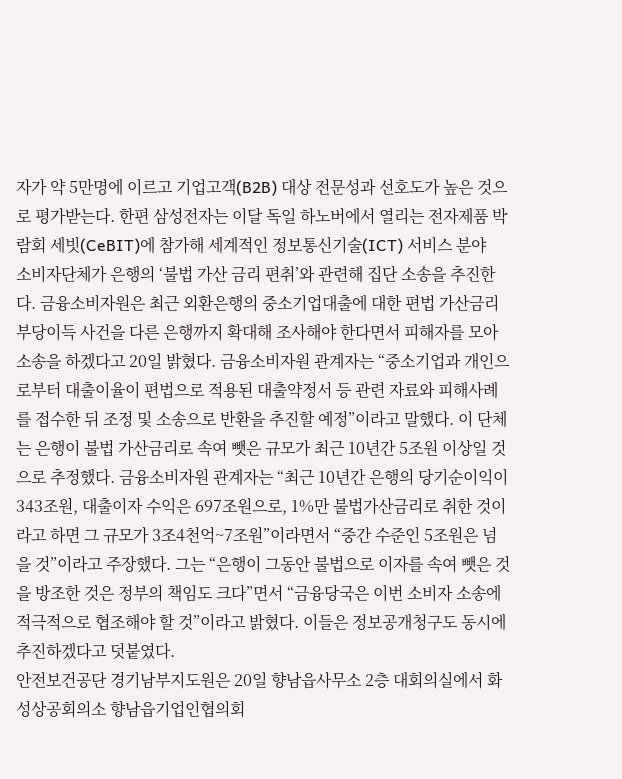자가 약 5만명에 이르고 기업고객(B2B) 대상 전문성과 선호도가 높은 것으로 평가받는다. 한편 삼성전자는 이달 독일 하노버에서 열리는 전자제품 박람회 세빗(CeBIT)에 참가해 세계적인 정보통신기술(ICT) 서비스 분야
소비자단체가 은행의 ‘불법 가산 금리 편취’와 관련해 집단 소송을 추진한다. 금융소비자원은 최근 외환은행의 중소기업대출에 대한 편법 가산금리 부당이득 사건을 다른 은행까지 확대해 조사해야 한다면서 피해자를 모아 소송을 하겠다고 20일 밝혔다. 금융소비자원 관계자는 “중소기업과 개인으로부터 대출이율이 편법으로 적용된 대출약정서 등 관련 자료와 피해사례를 접수한 뒤 조정 및 소송으로 반환을 추진할 예정”이라고 말했다. 이 단체는 은행이 불법 가산금리로 속여 뺏은 규모가 최근 10년간 5조원 이상일 것으로 추정했다. 금융소비자원 관계자는 “최근 10년간 은행의 당기순이익이 343조원, 대출이자 수익은 697조원으로, 1%만 불법가산금리로 취한 것이라고 하면 그 규모가 3조4천억~7조원”이라면서 “중간 수준인 5조원은 넘을 것”이라고 주장했다. 그는 “은행이 그동안 불법으로 이자를 속여 뺏은 것을 방조한 것은 정부의 책임도 크다”면서 “금융당국은 이번 소비자 소송에 적극적으로 협조해야 할 것”이라고 밝혔다. 이들은 정보공개청구도 동시에 추진하겠다고 덧붙였다.
안전보건공단 경기남부지도원은 20일 향남읍사무소 2층 대회의실에서 화성상공회의소 향남읍기업인협의회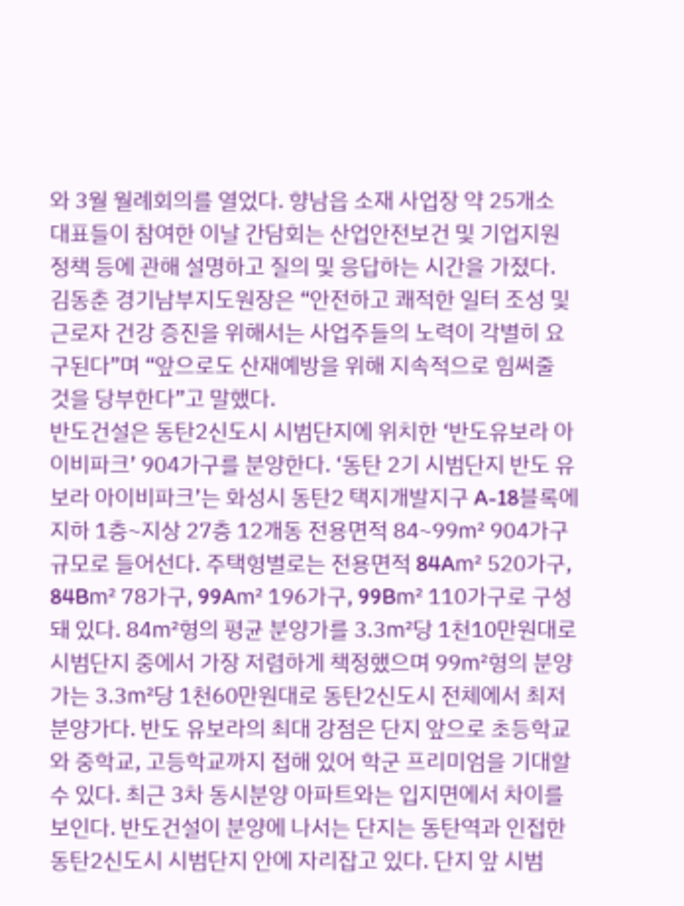와 3월 월례회의를 열었다. 향남읍 소재 사업장 약 25개소 대표들이 참여한 이날 간담회는 산업안전보건 및 기업지원 정책 등에 관해 설명하고 질의 및 응답하는 시간을 가졌다. 김동춘 경기남부지도원장은 “안전하고 쾌적한 일터 조성 및 근로자 건강 증진을 위해서는 사업주들의 노력이 각별히 요구된다”며 “앞으로도 산재예방을 위해 지속적으로 힘써줄 것을 당부한다”고 말했다.
반도건설은 동탄2신도시 시범단지에 위치한 ‘반도유보라 아이비파크’ 904가구를 분양한다. ‘동탄 2기 시범단지 반도 유보라 아이비파크’는 화성시 동탄2 택지개발지구 A-18블록에 지하 1층~지상 27층 12개동 전용면적 84~99㎡ 904가구 규모로 들어선다. 주택형별로는 전용면적 84A㎡ 520가구, 84B㎡ 78가구, 99A㎡ 196가구, 99B㎡ 110가구로 구성돼 있다. 84㎡형의 평균 분양가를 3.3㎡당 1천10만원대로 시범단지 중에서 가장 저렴하게 책정했으며 99㎡형의 분양가는 3.3㎡당 1천60만원대로 동탄2신도시 전체에서 최저 분양가다. 반도 유보라의 최대 강점은 단지 앞으로 초등학교와 중학교, 고등학교까지 접해 있어 학군 프리미엄을 기대할 수 있다. 최근 3차 동시분양 아파트와는 입지면에서 차이를 보인다. 반도건설이 분양에 나서는 단지는 동탄역과 인접한 동탄2신도시 시범단지 안에 자리잡고 있다. 단지 앞 시범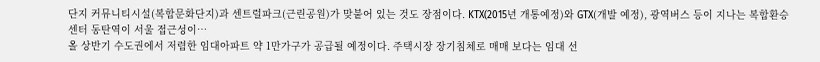단지 커뮤니티시설(복합문화단지)과 센트럴파크(근린공원)가 맞붙어 있는 것도 장점이다. KTX(2015년 개통예정)와 GTX(개발 예정), 광역버스 등이 지나는 복합환승센터 동탄역이 서울 접근성이…
올 상반기 수도권에서 저렴한 임대아파트 약 1만가구가 공급될 예정이다. 주택시장 장기침체로 매매 보다는 임대 선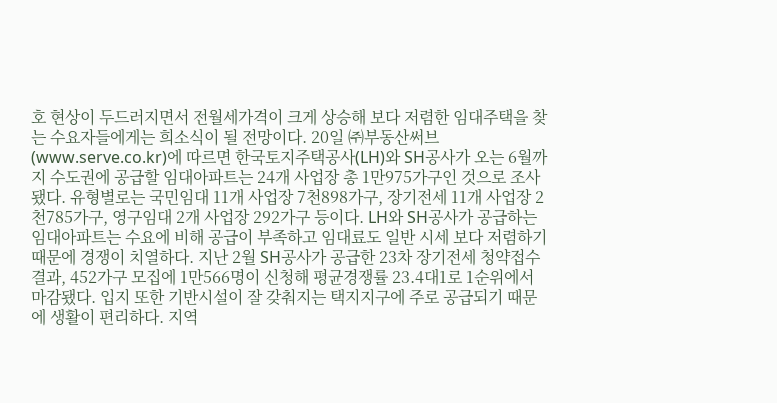호 현상이 두드러지면서 전월세가격이 크게 상승해 보다 저렴한 임대주택을 찾는 수요자들에게는 희소식이 될 전망이다. 20일 ㈜부동산써브(www.serve.co.kr)에 따르면 한국토지주택공사(LH)와 SH공사가 오는 6월까지 수도권에 공급할 임대아파트는 24개 사업장 총 1만975가구인 것으로 조사됐다. 유형별로는 국민임대 11개 사업장 7천898가구, 장기전세 11개 사업장 2천785가구, 영구임대 2개 사업장 292가구 등이다. LH와 SH공사가 공급하는 임대아파트는 수요에 비해 공급이 부족하고 임대료도 일반 시세 보다 저렴하기 때문에 경쟁이 치열하다. 지난 2월 SH공사가 공급한 23차 장기전세 청약접수 결과, 452가구 모집에 1만566명이 신청해 평균경쟁률 23.4대1로 1순위에서 마감됐다. 입지 또한 기반시설이 잘 갖춰지는 택지지구에 주로 공급되기 때문에 생활이 편리하다. 지역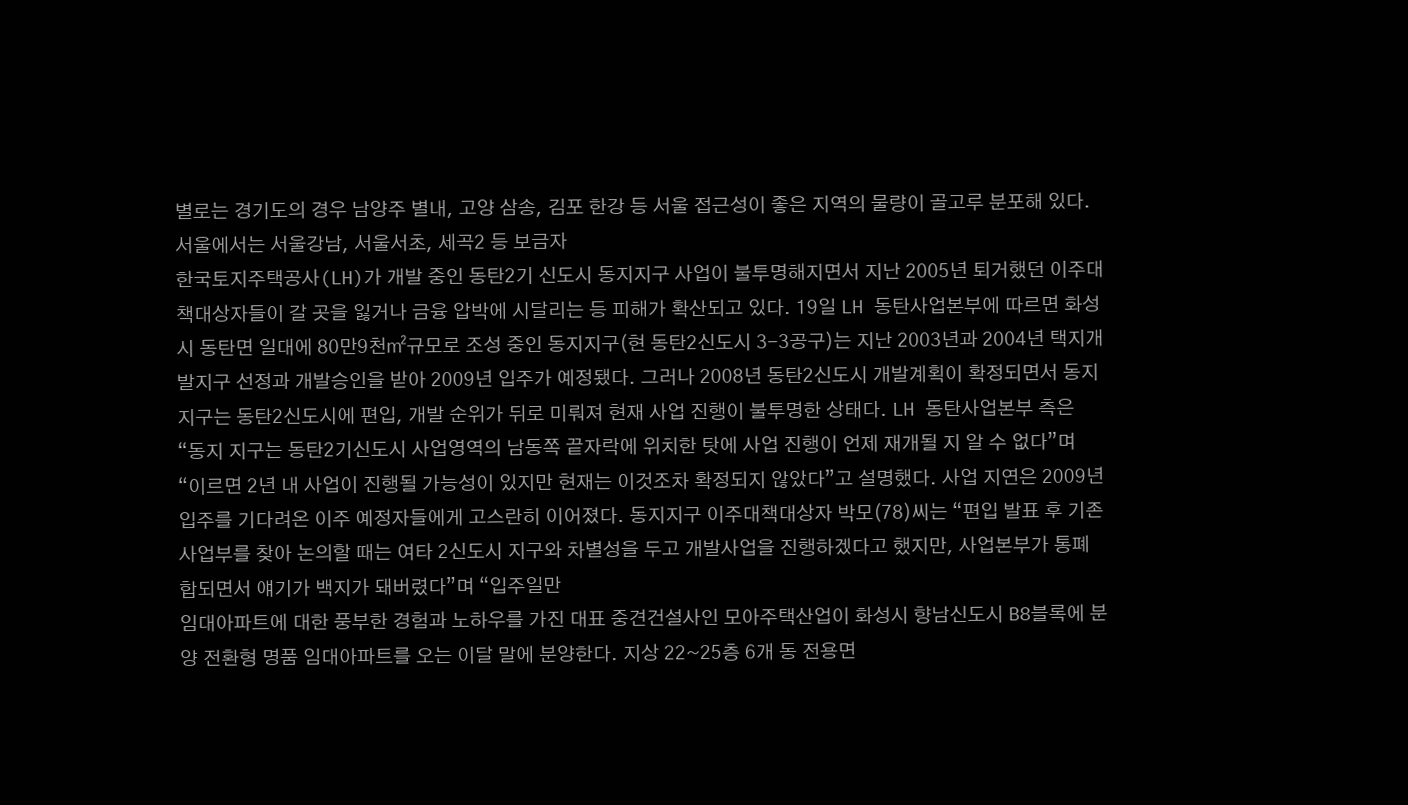별로는 경기도의 경우 남양주 별내, 고양 삼송, 김포 한강 등 서울 접근성이 좋은 지역의 물량이 골고루 분포해 있다. 서울에서는 서울강남, 서울서초, 세곡2 등 보금자
한국토지주택공사(LH)가 개발 중인 동탄2기 신도시 동지지구 사업이 불투명해지면서 지난 2005년 퇴거했던 이주대책대상자들이 갈 곳을 잃거나 금융 압박에 시달리는 등 피해가 확산되고 있다. 19일 LH 동탄사업본부에 따르면 화성시 동탄면 일대에 80만9천㎡규모로 조성 중인 동지지구(현 동탄2신도시 3-3공구)는 지난 2003년과 2004년 택지개발지구 선정과 개발승인을 받아 2009년 입주가 예정됐다. 그러나 2008년 동탄2신도시 개발계획이 확정되면서 동지지구는 동탄2신도시에 편입, 개발 순위가 뒤로 미뤄져 현재 사업 진행이 불투명한 상태다. LH 동탄사업본부 측은 “동지 지구는 동탄2기신도시 사업영역의 남동쪽 끝자락에 위치한 탓에 사업 진행이 언제 재개될 지 알 수 없다”며 “이르면 2년 내 사업이 진행될 가능성이 있지만 현재는 이것조차 확정되지 않았다”고 설명했다. 사업 지연은 2009년 입주를 기다려온 이주 예정자들에게 고스란히 이어졌다. 동지지구 이주대책대상자 박모(78)씨는 “편입 발표 후 기존 사업부를 찾아 논의할 때는 여타 2신도시 지구와 차별성을 두고 개발사업을 진행하겠다고 했지만, 사업본부가 통폐합되면서 얘기가 백지가 돼버렸다”며 “입주일만
임대아파트에 대한 풍부한 경험과 노하우를 가진 대표 중견건설사인 모아주택산업이 화성시 향남신도시 B8블록에 분양 전환형 명품 임대아파트를 오는 이달 말에 분양한다. 지상 22~25층 6개 동 전용면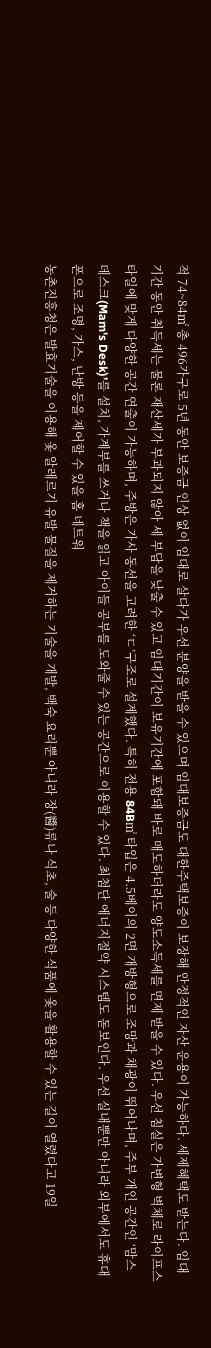적 74~84㎡ 총 496가구로 5년 동안 보증금 인상 없이 임대로 살다가 우선 분양을 받을 수 있으며 임대보증금도 대한주택보증이 보장해 안정적인 자산 운용이 가능하다. 세제혜택도 받는다. 임대기간 동안 취득세는 물론 재산세가 부과되지 않아 세 부담을 낮출 수 있고 임대기간이 보유기간에 포함돼 바로 매도하더라도 양도소득세를 면제 받을 수 있다. 우선 침실은 가변형 벽체로 라이프스타일에 맞게 다양한 공간 연출이 가능하며, 주방은 가사 동선을 고려한 ‘ㄷ’구조로 설계했다. 특히 전용 84B㎡ 타입은 4.5베이의 2면 개방형으로 조망과 채광이 뛰어나며, 주부 개인 공간인 ‘맘스 데스크(Mam's Desk)’를 설치, 가계부를 쓰거나 책을 읽고 아이들 공부를 도와줄 수 있는 공간으로 이용할 수 있다. 최첨단 에너지절약 시스템도 돋보인다. 우선 실내뿐만 아니라 외부에서도 휴대폰으로 조명, 가스, 난방 등을 제어할 수 있을 홈 네트워
농촌진흥청은 발효기술을 이용해 옻 알레르기 유발 물질을 제거하는 기술을 개발, 백숙 요리뿐 아니라 장(醬)류나 식초, 술 등 다양한 식품에 옻을 활용할 수 있는 길이 열렸다고 19일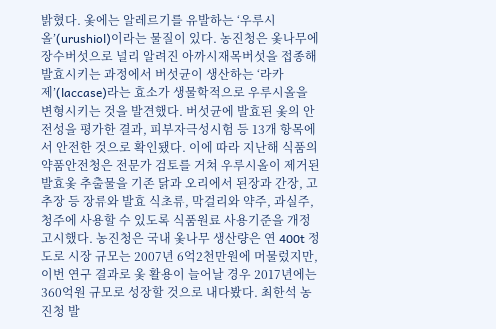밝혔다. 옻에는 알레르기를 유발하는 ‘우루시올’(urushiol)이라는 물질이 있다. 농진청은 옻나무에 장수버섯으로 널리 알려진 아까시재목버섯을 접종해 발효시키는 과정에서 버섯균이 생산하는 ‘라카제’(laccase)라는 효소가 생물학적으로 우루시올을 변형시키는 것을 발견했다. 버섯균에 발효된 옻의 안전성을 평가한 결과, 피부자극성시험 등 13개 항목에서 안전한 것으로 확인됐다. 이에 따라 지난해 식품의약품안전청은 전문가 검토를 거쳐 우루시올이 제거된 발효옻 추출물을 기존 닭과 오리에서 된장과 간장, 고추장 등 장류와 발효 식초류, 막걸리와 약주, 과실주, 청주에 사용할 수 있도록 식품원료 사용기준을 개정 고시했다. 농진청은 국내 옻나무 생산량은 연 400t 정도로 시장 규모는 2007년 6억2천만원에 머물렀지만, 이번 연구 결과로 옻 활용이 늘어날 경우 2017년에는 360억원 규모로 성장할 것으로 내다봤다. 최한석 농진청 발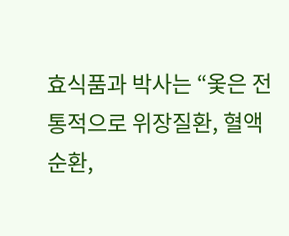효식품과 박사는 “옻은 전통적으로 위장질환, 혈액순환,